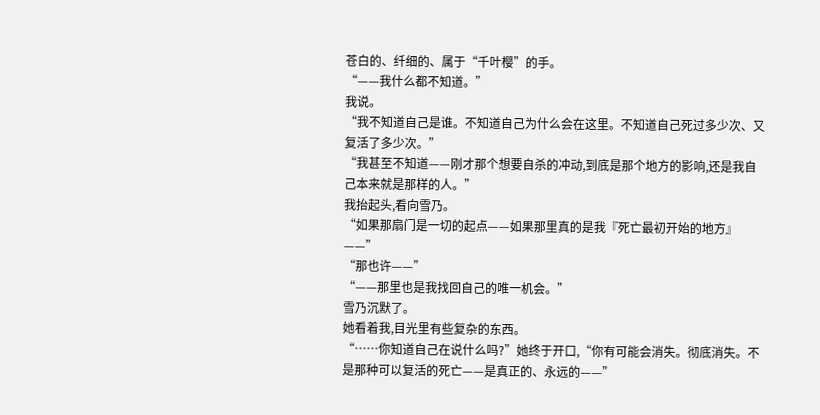苍白的、纤细的、属于“千叶樱”的手。
“——我什么都不知道。”
我说。
“我不知道自己是谁。不知道自己为什么会在这里。不知道自己死过多少次、又复活了多少次。”
“我甚至不知道——刚才那个想要自杀的冲动,到底是那个地方的影响,还是我自己本来就是那样的人。”
我抬起头,看向雪乃。
“如果那扇门是一切的起点——如果那里真的是我『死亡最初开始的地方』——”
“那也许——”
“——那里也是我找回自己的唯一机会。”
雪乃沉默了。
她看着我,目光里有些复杂的东西。
“……你知道自己在说什么吗?”她终于开口,“你有可能会消失。彻底消失。不是那种可以复活的死亡——是真正的、永远的——”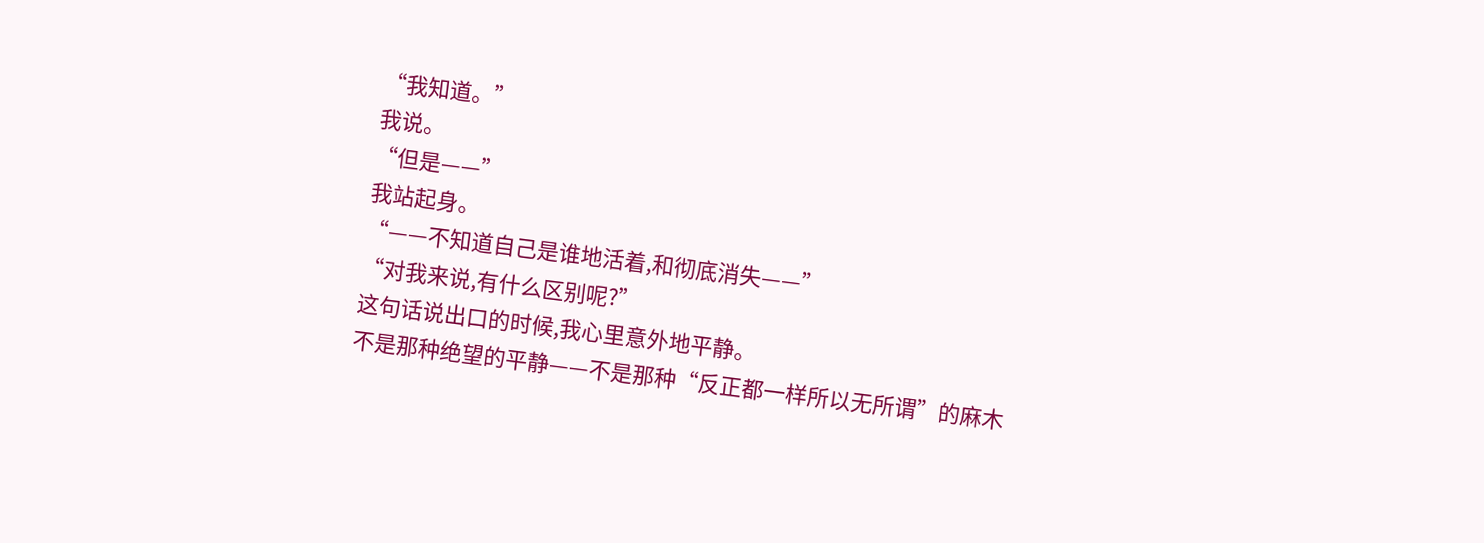“我知道。”
我说。
“但是——”
我站起身。
“——不知道自己是谁地活着,和彻底消失——”
“对我来说,有什么区别呢?”
这句话说出口的时候,我心里意外地平静。
不是那种绝望的平静——不是那种“反正都一样所以无所谓”的麻木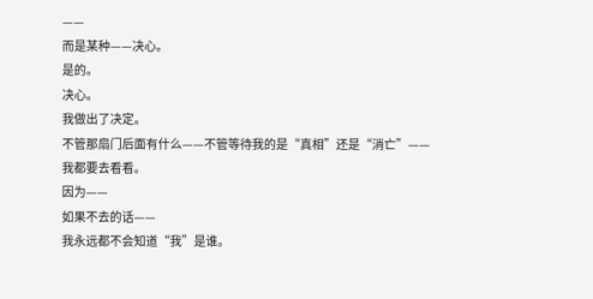——
而是某种——决心。
是的。
决心。
我做出了决定。
不管那扇门后面有什么——不管等待我的是“真相”还是“消亡”——
我都要去看看。
因为——
如果不去的话——
我永远都不会知道“我”是谁。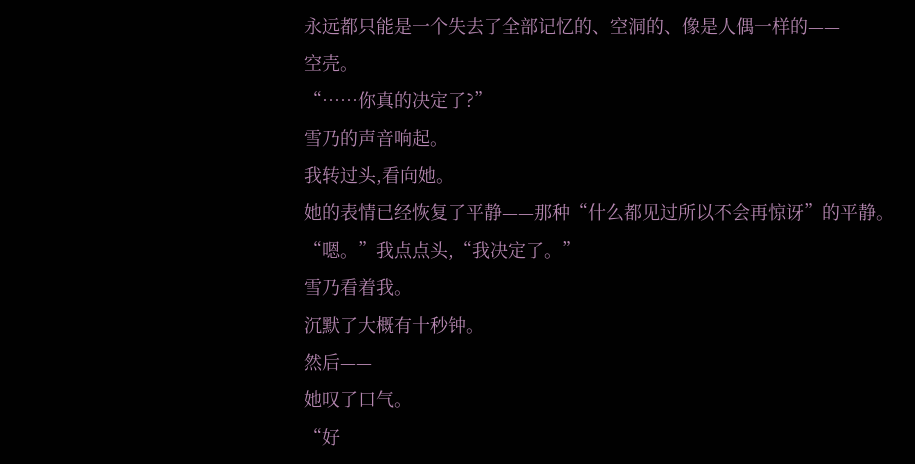永远都只能是一个失去了全部记忆的、空洞的、像是人偶一样的——
空壳。
“……你真的决定了?”
雪乃的声音响起。
我转过头,看向她。
她的表情已经恢复了平静——那种“什么都见过所以不会再惊讶”的平静。
“嗯。”我点点头,“我决定了。”
雪乃看着我。
沉默了大概有十秒钟。
然后——
她叹了口气。
“好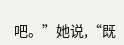吧。”她说,“既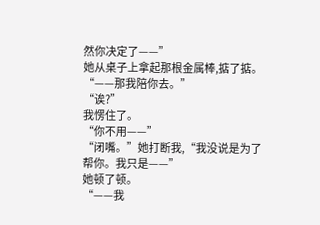然你决定了——”
她从桌子上拿起那根金属棒,掂了掂。
“——那我陪你去。”
“诶?”
我愣住了。
“你不用——”
“闭嘴。”她打断我,“我没说是为了帮你。我只是——”
她顿了顿。
“——我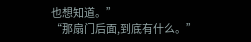也想知道。”
“那扇门后面,到底有什么。”